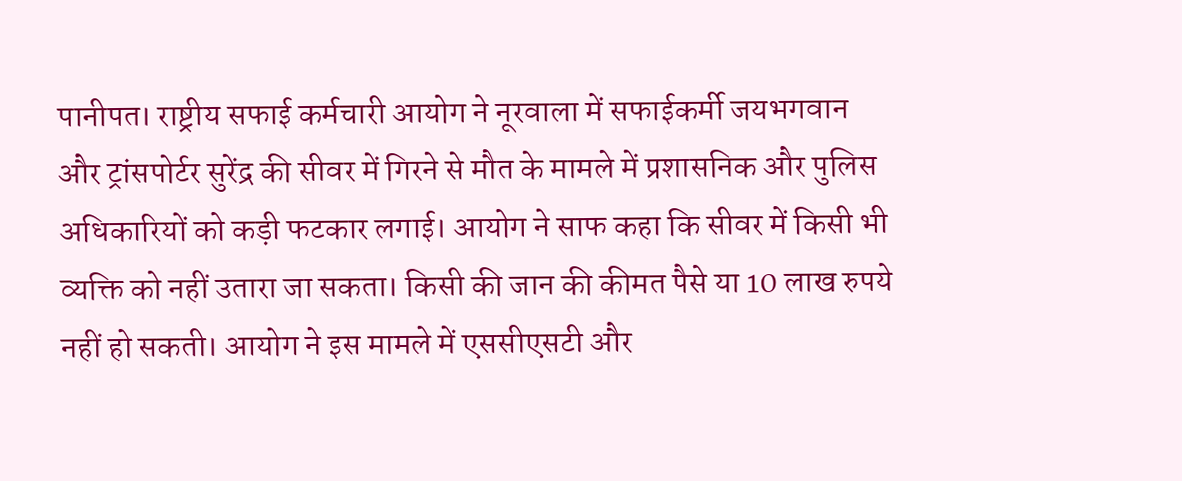पानीपत। राष्ट्रीय सफाई कर्मचारी आयोग ने नूरवाला में सफाईकर्मी जयभगवान और ट्रांसपोर्टर सुरेंद्र की सीवर में गिरने से मौत के मामले में प्रशासनिक और पुलिस अधिकारियों को कड़ी फटकार लगाई। आयोग ने साफ कहा कि सीवर में किसी भी व्यक्ति को नहीं उतारा जा सकता। किसी की जान की कीमत पैसे या 10 लाख रुपये नहीं हो सकती। आयोग ने इस मामले में एससीएसटी और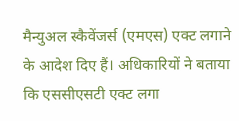मैन्युअल स्कैवेंजर्स (एमएस) एक्ट लगाने के आदेश दिए हैं। अधिकारियों ने बताया कि एससीएसटी एक्ट लगा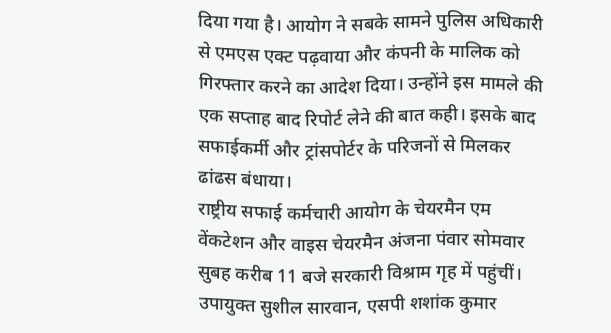दिया गया है। आयोग ने सबके सामने पुलिस अधिकारी से एमएस एक्ट पढ़वाया और कंपनी के मालिक को गिरफ्तार करने का आदेश दिया। उन्होंने इस मामले की एक सप्ताह बाद रिपोर्ट लेने की बात कही। इसके बाद सफाईकर्मी और ट्रांसपोर्टर के परिजनों से मिलकर ढांढस बंधाया।
राष्ट्रीय सफाई कर्मचारी आयोग के चेयरमैन एम वेंकटेशन और वाइस चेयरमैन अंजना पंवार सोमवार सुबह करीब 11 बजे सरकारी विश्राम गृह में पहुंचीं। उपायुक्त सुशील सारवान, एसपी शशांक कुमार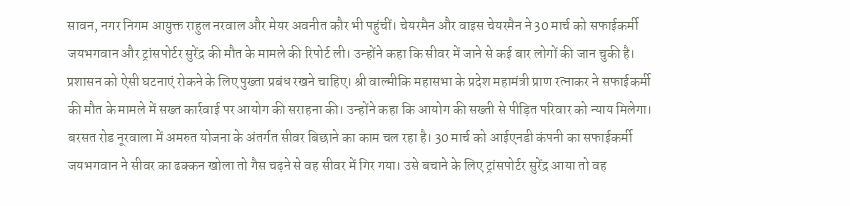सावन, नगर निगम आयुक्त राहुल नरवाल और मेयर अवनीत कौर भी पहुंचीं। चेयरमैन और वाइस चेयरमैन ने 30 मार्च को सफाईकर्मी जयभगवान और ट्रांसपोर्टर सुरेंद्र की मौत के मामले की रिपोर्ट ली। उन्होंने कहा कि सीवर में जाने से कई बार लोगों की जान चुकी है। प्रशासन को ऐसी घटनाएं रोकने के लिए पुख्ता प्रबंध रखने चाहिए। श्री वाल्मीकि महासभा के प्रदेश महामंत्री प्राण रत्नाकर ने सफाईकर्मी की मौत के मामले में सख्त कार्रवाई पर आयोग की सराहना की। उन्होंने कहा कि आयोग की सख्ती से पीड़ित परिवार को न्याय मिलेगा।
बरसत रोड नूरवाला में अमरुत योजना के अंतर्गत सीवर बिछाने का काम चल रहा है। 30 मार्च को आईएनडी कंपनी का सफाईकर्मी जयभगवान ने सीवर का ढक्कन खोला तो गैस चढ़ने से वह सीवर में गिर गया। उसे बचाने के लिए ट्रांसपोर्टर सुरेंद्र आया तो वह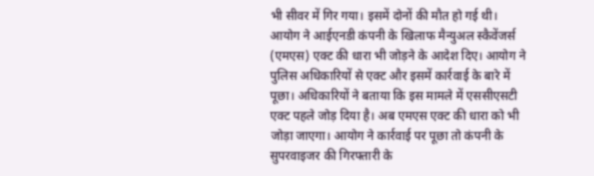भी सीवर में गिर गया। इसमें दोनों की मौत हो गई थी।
आयोग ने आईएनडी कंपनी के खिलाफ मैन्युअल स्कैवेंजर्स (एमएस) एक्ट की धारा भी जोड़ने के आदेश दिए। आयोग ने पुलिस अधिकारियों से एक्ट और इसमें कार्रवाई के बारे में पूछा। अधिकारियों ने बताया कि इस मामले में एससीएसटी एक्ट पहले जोड़ दिया है। अब एमएस एक्ट की धारा को भी जोड़ा जाएगा। आयोग ने कार्रवाई पर पूछा तो कंपनी के सुपरवाइजर की गिरफ्तारी के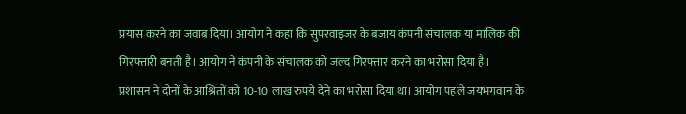प्रयास करने का जवाब दिया। आयोग ने कहा कि सुपरवाइजर के बजाय कंपनी संचालक या मालिक की गिरफ्तारी बनती है। आयोग ने कंपनी के संचालक को जल्द गिरफ्तार करने का भरोसा दिया है।
प्रशासन ने दोनों के आश्रितों को 10-10 लाख रुपये देने का भरोसा दिया था। आयोग पहले जयभगवान के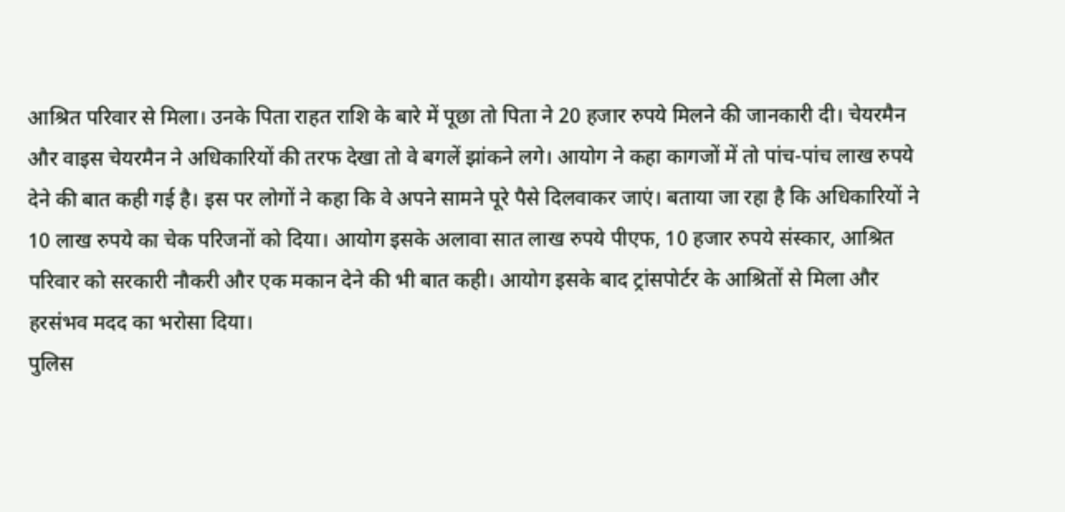आश्रित परिवार से मिला। उनके पिता राहत राशि के बारे में पूछा तो पिता ने 20 हजार रुपये मिलने की जानकारी दी। चेयरमैन और वाइस चेयरमैन ने अधिकारियों की तरफ देखा तो वे बगलें झांकने लगे। आयोग ने कहा कागजों में तो पांच-पांच लाख रुपये देने की बात कही गई है। इस पर लोगों ने कहा कि वे अपने सामने पूरे पैसे दिलवाकर जाएं। बताया जा रहा है कि अधिकारियों ने 10 लाख रुपये का चेक परिजनों को दिया। आयोग इसके अलावा सात लाख रुपये पीएफ, 10 हजार रुपये संस्कार, आश्रित परिवार को सरकारी नौकरी और एक मकान देने की भी बात कही। आयोग इसके बाद ट्रांसपोर्टर के आश्रितों से मिला और हरसंभव मदद का भरोसा दिया।
पुलिस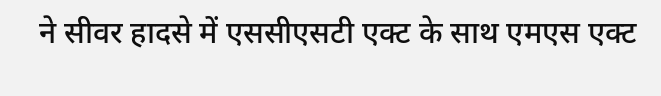ने सीवर हादसे में एससीएसटी एक्ट के साथ एमएस एक्ट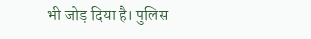भी जोड़ दिया है। पुलिस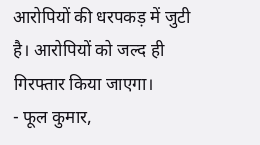आरोपियों की धरपकड़ में जुटी है। आरोपियों को जल्द ही गिरफ्तार किया जाएगा।
- फूल कुमार,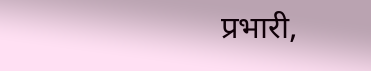प्रभारी,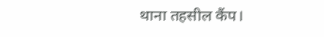थाना तहसील कैंप।